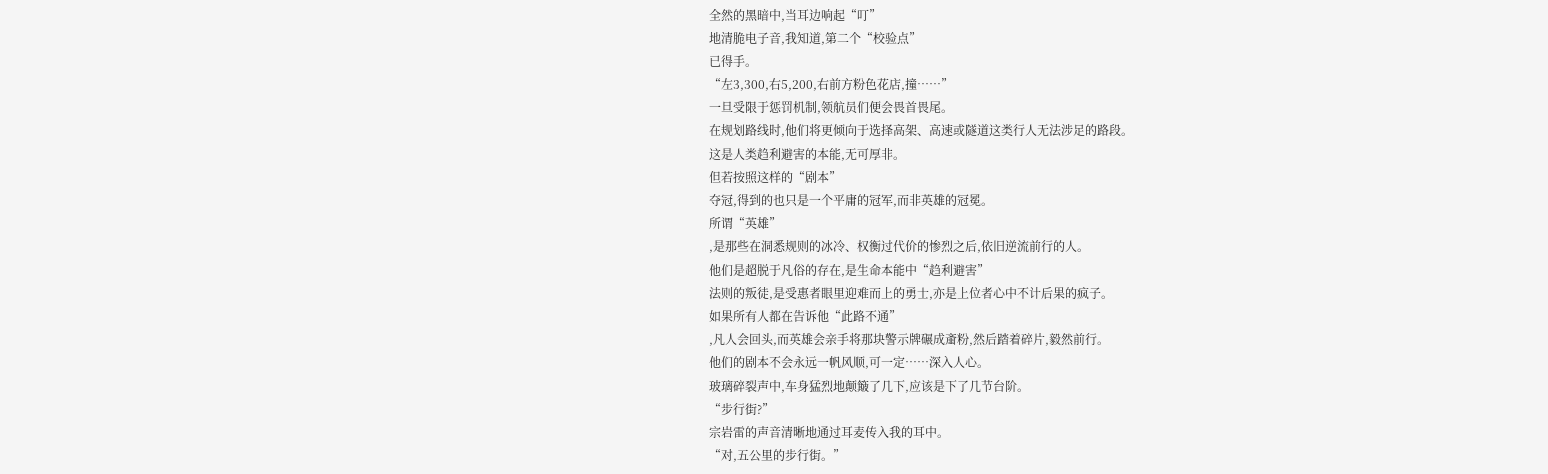全然的黑暗中,当耳边响起“叮”
地清脆电子音,我知道,第二个“校验点”
已得手。
“左3,300,右5,200,右前方粉色花店,撞……”
一旦受限于惩罚机制,领航员们便会畏首畏尾。
在规划路线时,他们将更倾向于选择高架、高速或隧道这类行人无法涉足的路段。
这是人类趋利避害的本能,无可厚非。
但若按照这样的“剧本”
夺冠,得到的也只是一个平庸的冠军,而非英雄的冠冕。
所谓“英雄”
,是那些在洞悉规则的冰冷、权衡过代价的惨烈之后,依旧逆流前行的人。
他们是超脱于凡俗的存在,是生命本能中“趋利避害”
法则的叛徒,是受惠者眼里迎难而上的勇士,亦是上位者心中不计后果的疯子。
如果所有人都在告诉他“此路不通”
,凡人会回头,而英雄会亲手将那块警示牌碾成齑粉,然后踏着碎片,毅然前行。
他们的剧本不会永远一帆风顺,可一定……深入人心。
玻璃碎裂声中,车身猛烈地颠簸了几下,应该是下了几节台阶。
“步行街?”
宗岩雷的声音清晰地通过耳麦传入我的耳中。
“对,五公里的步行街。”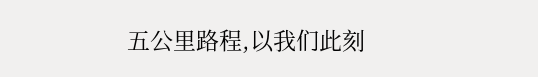五公里路程,以我们此刻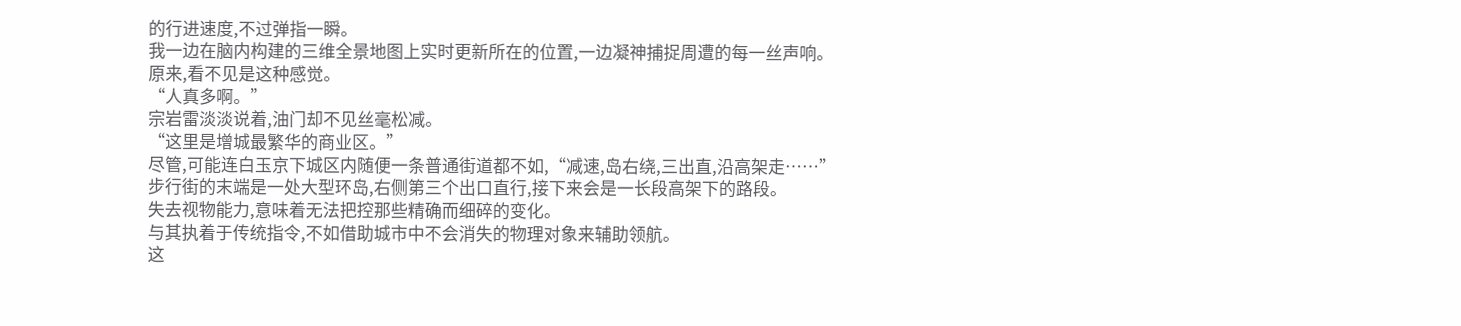的行进速度,不过弹指一瞬。
我一边在脑内构建的三维全景地图上实时更新所在的位置,一边凝神捕捉周遭的每一丝声响。
原来,看不见是这种感觉。
“人真多啊。”
宗岩雷淡淡说着,油门却不见丝毫松减。
“这里是增城最繁华的商业区。”
尽管,可能连白玉京下城区内随便一条普通街道都不如,“减速,岛右绕,三出直,沿高架走……”
步行街的末端是一处大型环岛,右侧第三个出口直行,接下来会是一长段高架下的路段。
失去视物能力,意味着无法把控那些精确而细碎的变化。
与其执着于传统指令,不如借助城市中不会消失的物理对象来辅助领航。
这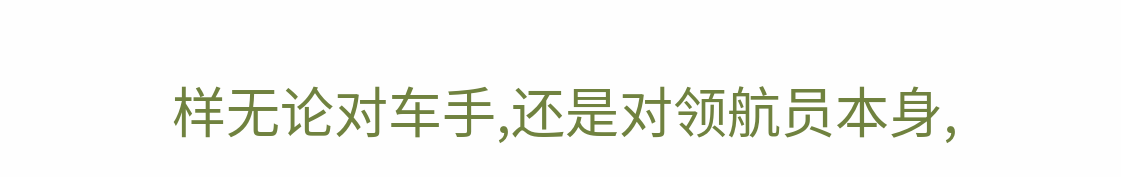样无论对车手,还是对领航员本身,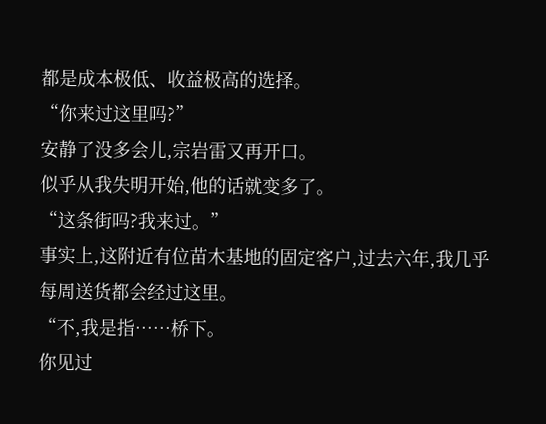都是成本极低、收益极高的选择。
“你来过这里吗?”
安静了没多会儿,宗岩雷又再开口。
似乎从我失明开始,他的话就变多了。
“这条街吗?我来过。”
事实上,这附近有位苗木基地的固定客户,过去六年,我几乎每周送货都会经过这里。
“不,我是指……桥下。
你见过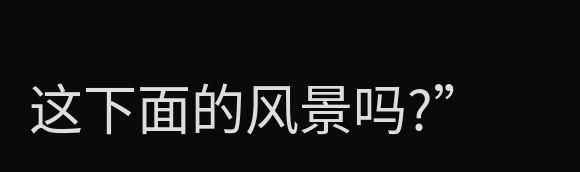这下面的风景吗?”